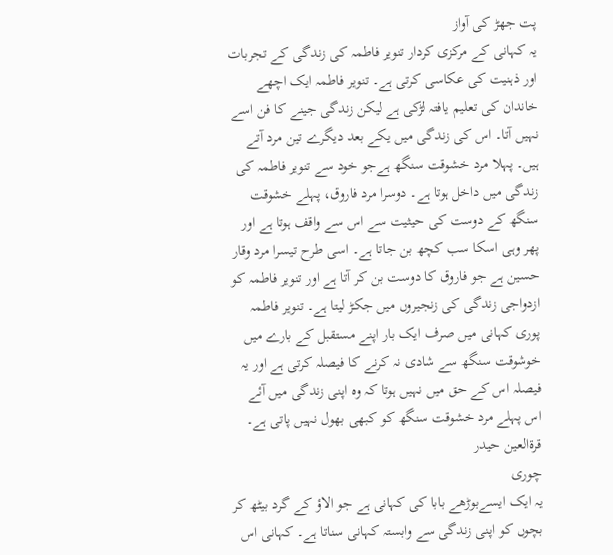پت جھڑ کی آواز
یہ کہانی کے مرکزی کردار تنویر فاطمہ کی زندگی کے تجربات اور ذہنیت کی عکاسی کرتی ہے۔ تنویر فاطمہ ایک اچھے خاندان کی تعلیم یافتہ لڑکی ہے لیکن زندگی جینے کا فن اسے نہیں آتا۔ اس کی زندگی میں یکے بعد دیگرے تین مرد آتے ہیں۔ پہلا مرد خشوقت سنگھ ہےجو خود سے تنویر فاطمہ کی زندگی میں داخل ہوتا ہے۔ دوسرا مرد فاروق، پہلے خشوقت سنگھ کے دوست کی حیثیت سے اس سے واقف ہوتا ہے اور پھر وہی اسکا سب کچھ بن جاتا ہے۔ اسی طرح تیسرا مرد وقار حسین ہے جو فاروق کا دوست بن کر آتا ہے اور تنویر فاطمہ کو ازدواجی زندگی کی زنجیروں میں جکڑ لیتا ہے۔ تنویر فاطمہ پوری کہانی میں صرف ایک بار اپنے مستقبل کے بارے میں خوشوقت سنگھ سے شادی نہ کرنے کا فیصلہ کرتی ہے اور یہ فیصلہ اس کے حق میں نہیں ہوتا کہ وہ اپنی زندگی میں آئے اس پہلے مرد خشوقت سنگھ کو کبھی بھول نہیں پاتی ہے۔
قرۃالعین حیدر
چوری
یہ ایک ایسےبوڑھے بابا کی کہانی ہے جو الاؤ کے گرد بیٹھ کر بچوں کو اپنی زندگی سے وابستہ کہانی سناتا ہے۔ کہانی اس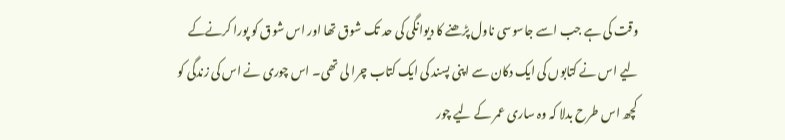وقت کی ہے جب اسے جاسوسی ناول پڑھنے کا دیوانگی کی حد تک شوق تھا اور اس شوق کو پورا کرنےکے لیے اس نے کتابوں کی ایک دکان سے اپنی پسند کی ایک کتاب چرا لی تھی۔ اس چوری نے اس کی زندگی کو کچھ اس طرح بدلا کہ وہ ساری عمر کے لیے چور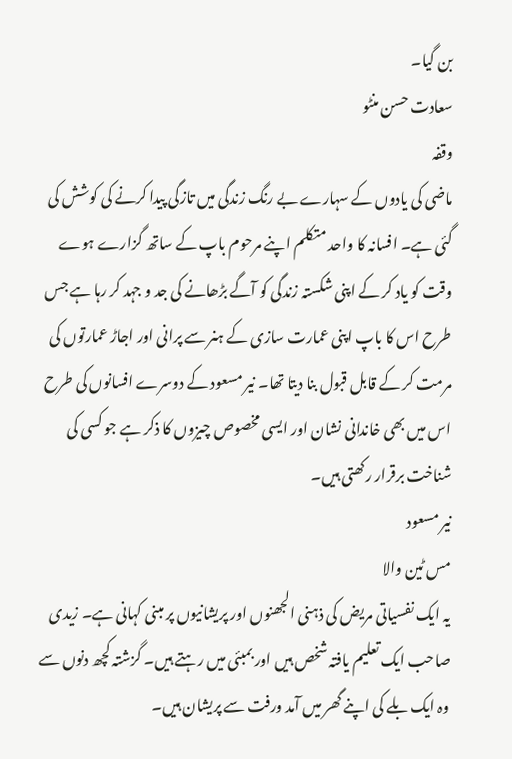بن گیا۔
سعادت حسن منٹو
وقفہ
ماضی کی یادوں کے سہارے بے رنگ زندگی میں تازگی پیدا کرنے کی کوشش کی گئی ہے۔ افسانہ کا واحد متکلم اپنے مرحوم باپ کے ساتھ گزارے ہوے وقت کو یاد کر کے اپنی شکستہ زندگی کو آگے بڑھانے کی جد و جہد کر رہا ہے جس طرح اس کا باپ اپنی عمارت سازی کے ہنر سے پرانی اور اجاڑ عمارتوں کی مرمت کر کے قابل قبول بنا دیتا تھا۔ نیر مسعود کے دوسرے افسانوں کی طرح اس میں بھی خاندانی نشان اور ایسی مخصوص چیزوں کا ذکر ہے جو کسی کی شناخت برقرار رکھتی ہیں۔
نیر مسعود
مس ٹین والا
یہ ایک نفسیاتی مریض کی ذہنی الجھنوں اور پریشانیوں پر مبنی کہانی ہے۔ زیدی صاحب ایک تعلیم یافتہ شخص ہیں اور بمبئی میں رہتے ہیں۔ گزشتہ کچھ دنوں سے وہ ایک بلے کی اپنے گھر میں آمد ورفت سے پریشان ہیں۔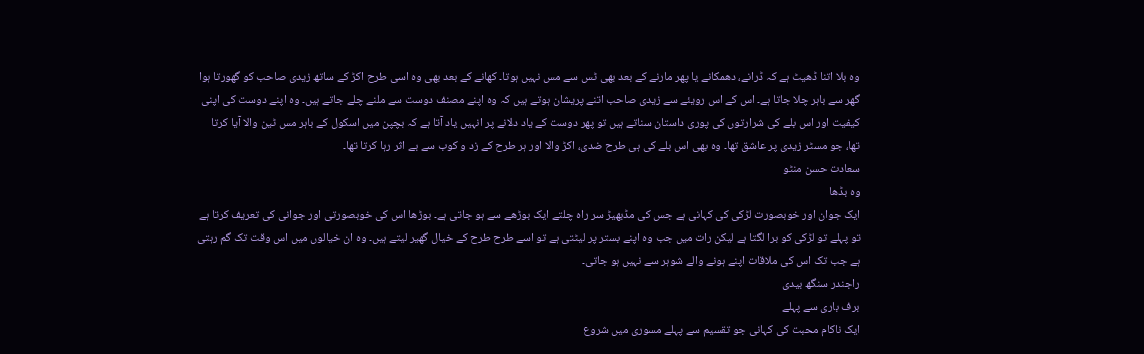وہ بلا اتنا ڈھیٹ ہے کہ ڈرانے، دھمکانے یا پھر مارنے کے بعد بھی ٹس سے مس نہیں ہوتا۔ کھانے کے بعد بھی وہ اسی طرح اکڑ کے ساتھ زیدی صاحب کو گھورتا ہوا گھر سے باہر چلا جاتا ہے۔ اس کے اس رویئے سے زیدی صاحب اتنے پریشان ہوتے ہیں کہ وہ اپنے مصنف دوست سے ملنے چلے جاتے ہیں۔ وہ اپنے دوست کی اپنی کیفیت اور اس بلے کی شرارتوں کی پوری داستان سناتے ہیں تو پھر دوست کے یاد دلانے پر انہیں یاد آتا ہے کہ بچپن میں اسکول کے باہر مس ٹین والا آیا کرتا تھا، جو مسٹر زیدی پر عاشق تھا۔ وہ بھی اس بلے کی ہی طرح ضدی، اکڑ والا اور ہر طرح کے زد و کوب سے بے اثر رہا کرتا تھا۔
سعادت حسن منٹو
وہ بڈھا
ایک جوان اور خوبصورت لڑکی کی کہانی ہے جس کی مڈبھیڑ سر راہ چلتے ایک بوڑھے سے ہو جاتی ہے۔ بوڑھا اس کی خوبصورتی اور جوانی کی تعریف کرتا ہے تو پہلے تو لڑکی کو برا لگتا ہے لیکن رات میں جب وہ اپنے بستر پر لیٹتی ہے تو اسے طرح طرح کے خیال گھیر لیتے ہیں۔ وہ ان خیالوں میں اس وقت تک گم رہتی ہے جب تک اس کی ملاقات اپنے ہونے والے شوہر سے نہیں ہو جاتی۔
راجندر سنگھ بیدی
برف باری سے پہلے
ایک ناکام محبت کی کہانی جو تقسیم سے پہلے مسوری میں شروع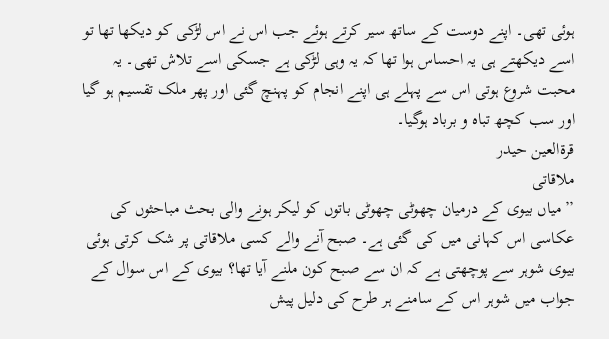ہوئی تھی۔ اپنے دوست کے ساتھ سیر کرتے ہوئے جب اس نے اس لڑکی کو دیکھا تھا تو اسے دیکھتے ہی یہ احساس ہوا تھا کہ یہ وہی لڑکی ہے جسکی اسے تلاش تھی۔ یہ محبت شروع ہوتی اس سے پہلے ہی اپنے انجام کو پہنچ گئی اور پھر ملک تقسیم ہو گیا اور سب کچھ تباہ و برباد ہوگیا۔
قرۃالعین حیدر
ملاقاتی
’’میاں بیوی کے درمیان چھوٹی چھوٹی باتوں کو لیکر ہونے والی بحث مباحثوں کی عکاسی اس کہانی میں کی گئی ہے۔ صبح آنے والے کسی ملاقاتی پر شک کرتی ہوئی بیوی شوہر سے پوچھتی ہے کہ ان سے صبح کون ملنے آیا تھا؟ بیوی کے اس سوال کے جواب میں شوہر اس کے سامنے ہر طرح کی دلیل پیش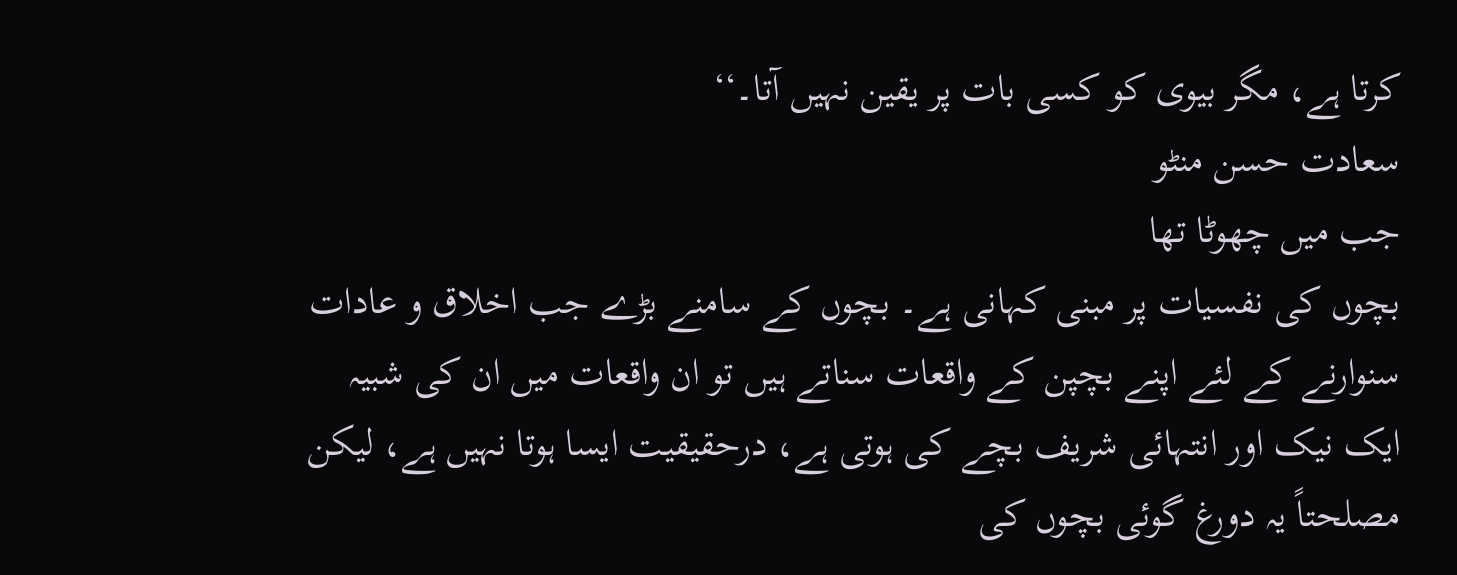کرتا ہے، مگر بیوی کو کسی بات پر یقین نہیں آتا۔‘‘
سعادت حسن منٹو
جب میں چھوٹا تھا
بچوں کی نفسیات پر مبنی کہانی ہے۔ بچوں کے سامنے بڑے جب اخلاق و عادات سنوارنے کے لئے اپنے بچپن کے واقعات سناتے ہیں تو ان واقعات میں ان کی شبیہ ایک نیک اور انتہائی شریف بچے کی ہوتی ہے، درحقیقیت ایسا ہوتا نہیں ہے، لیکن مصلحتاً یہ دورغ گوئی بچوں کی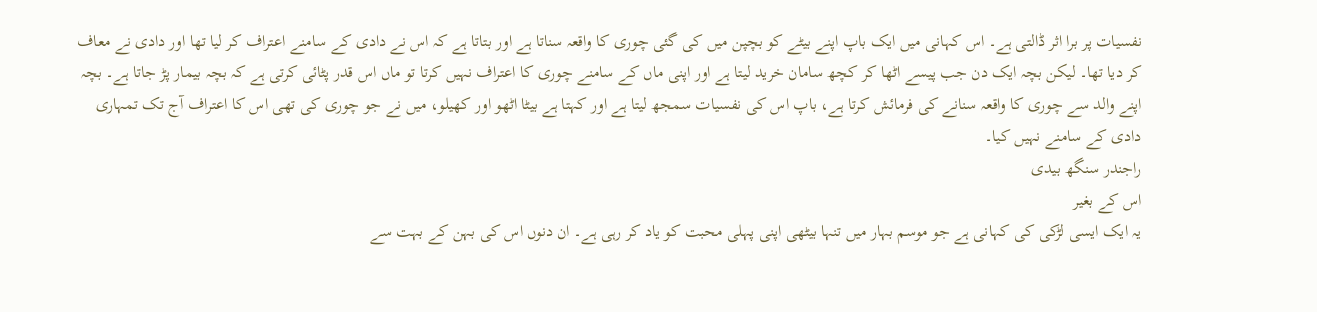نفسیات پر برا اثر ڈالتی ہے۔ اس کہانی میں ایک باپ اپنے بیٹے کو بچپن میں کی گئی چوری کا واقعہ سناتا ہے اور بتاتا ہے کہ اس نے دادی کے سامنے اعتراف کر لیا تھا اور دادی نے معاف کر دیا تھا۔ لیکن بچہ ایک دن جب پیسے اٹھا کر کچھ سامان خرید لیتا ہے اور اپنی ماں کے سامنے چوری کا اعتراف نہیں کرتا تو ماں اس قدر پٹائی کرتی ہے کہ بچہ بیمار پڑ جاتا ہے۔ بچہ اپنے والد سے چوری کا واقعہ سنانے کی فرمائش کرتا ہے، باپ اس کی نفسیات سمجھ لیتا ہے اور کہتا ہے بیٹا اٹھو اور کھیلو، میں نے جو چوری کی تھی اس کا اعتراف آج تک تمہاری دادی کے سامنے نہیں کیا۔
راجندر سنگھ بیدی
اس کے بغیر
یہ ایک ایسی لڑکی کی کہانی ہے جو موسم بہار میں تنہا بیٹھی اپنی پہلی محبت کو یاد کر رہی ہے۔ ان دنوں اس کی بہن کے بہت سے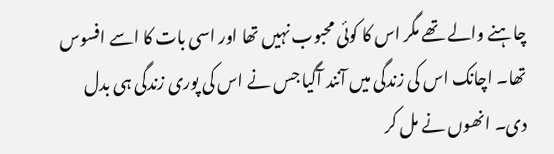چاہنے والے تھے مگر اس کا کوئی محبوب نہیں تھا اور اسی بات کا اسے افسوس تھا۔ اچانک اس کی زندگی میں آنند آگیا جس نے اس کی پوری زندگی ہی بدل دی۔ انھوں نے مل کر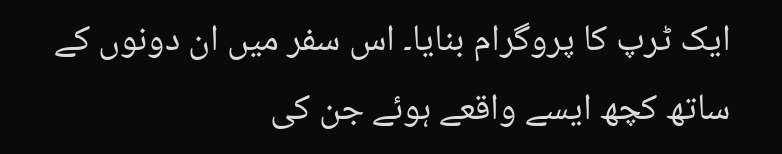ایک ٹرپ کا پروگرام بنایا۔ اس سفر میں ان دونوں کے ساتھ کچھ ایسے واقعے ہوئے جن کی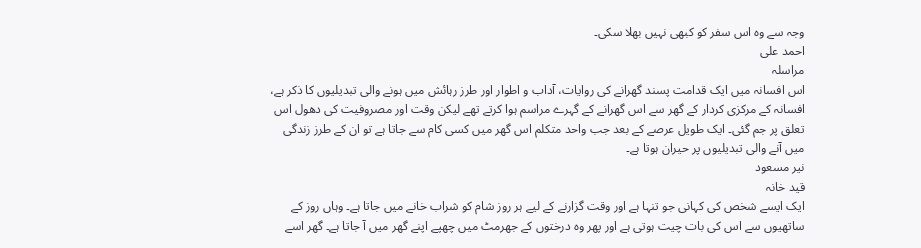وجہ سے وہ اس سفر کو کبھی نہیں بھلا سکی۔
احمد علی
مراسلہ
اس افسانہ میں ایک قدامت پسند گھرانے کی روایات، آداب و اطوار اور طرز رہائش میں ہونے والی تبدیلیوں کا ذکر ہے، افسانہ کے مرکزی کردار کے گھر سے اس گھرانے کے گہرے مراسم ہوا کرتے تھے لیکن وقت اور مصروفیت کی دھول اس تعلق پر جم گئی۔ ایک طویل عرصے کے بعد جب واحد متکلم اس گھر میں کسی کام سے جاتا ہے تو ان کے طرز زندگی میں آنے والی تبدیلیوں پر حیران ہوتا ہے۔
نیر مسعود
قید خانہ
ایک ایسے شخص کی کہانی جو تنہا ہے اور وقت گزارنے کے لیے ہر روز شام کو شراب خانے میں جاتا ہے۔ وہاں روز کے ساتھیوں سے اس کی بات چیت ہوتی ہے اور پھر وہ درختوں کے جھرمٹ میں چھپے اپنے گھر میں آ جاتا ہے۔ گھر اسے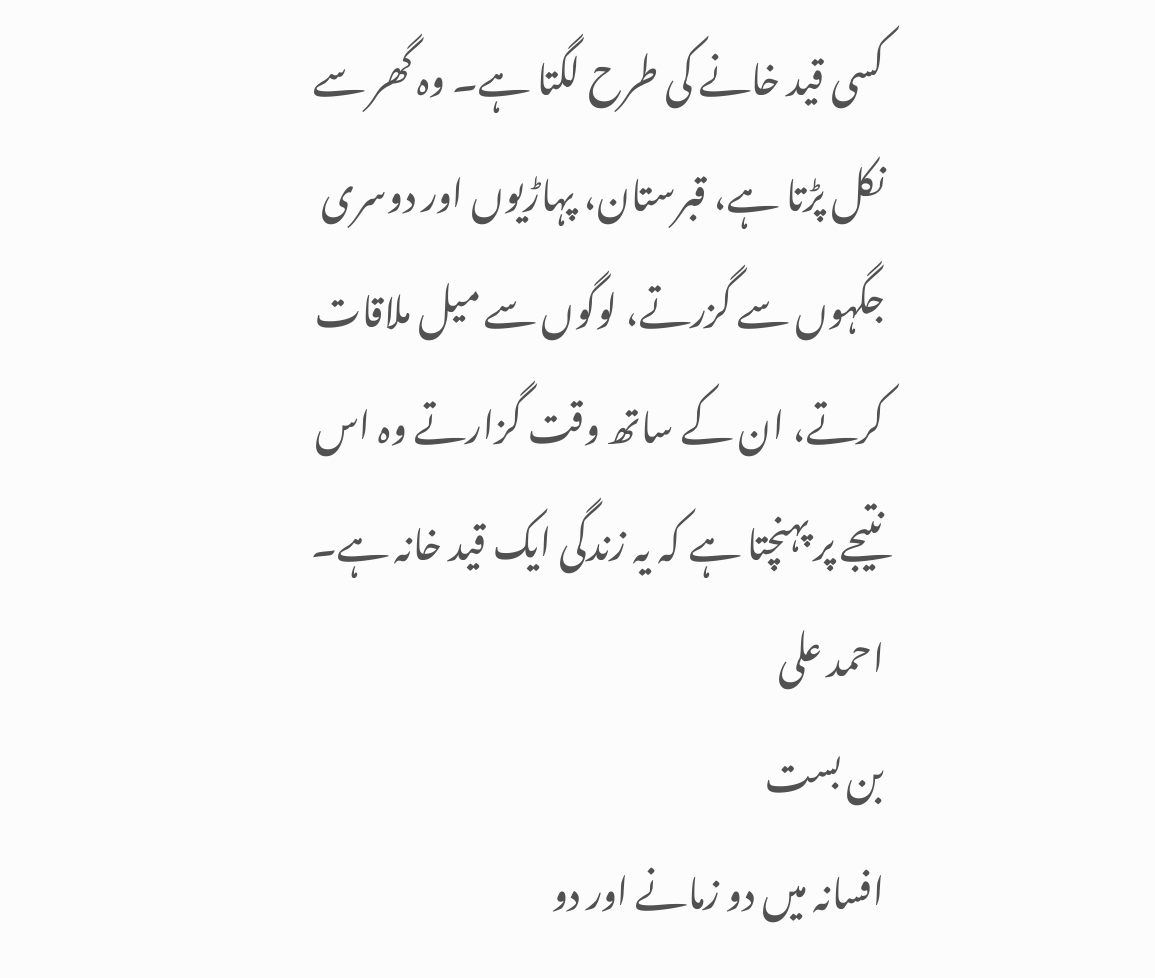کسی قید خانے کی طرح لگتا ہے۔ وہ گھر سے نکل پڑتا ہے، قبرستان، پہاڑیوں اور دوسری جگہوں سے گزرتے، لوگوں سے میل ملاقات کرتے، ان کے ساتھ وقت گزارتے وہ اس نتیجے پر پہنچتا ہے کہ یہ زندگی ایک قید خانہ ہے۔
احمد علی
بن بست
افسانہ میں دو زمانے اور دو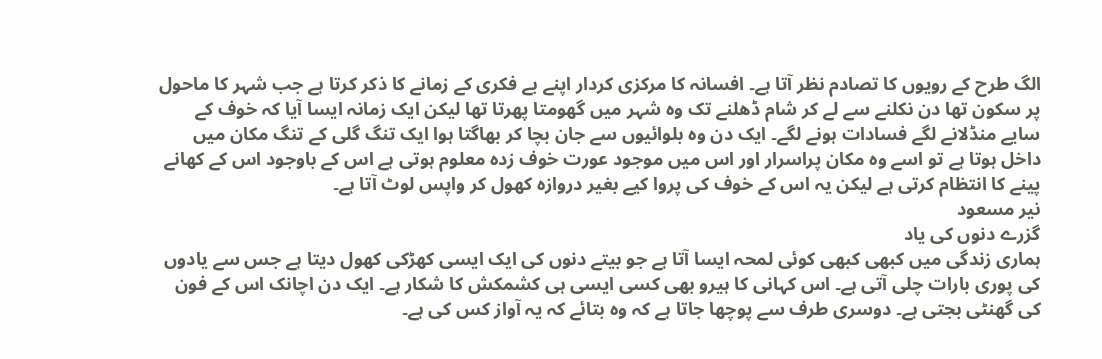الگ طرح کے رویوں کا تصادم نظر آتا ہے۔ افسانہ کا مرکزی کردار اپنے بے فکری کے زمانے کا ذکر کرتا ہے جب شہر کا ماحول پر سکون تھا دن نکلنے سے لے کر شام ڈھلنے تک وہ شہر میں گھومتا پھرتا تھا لیکن ایک زمانہ ایسا آیا کہ خوف کے سایے منڈلانے لگے فسادات ہونے لگے۔ ایک دن وہ بلوائیوں سے جان بچا کر بھاگتا ہوا ایک تنگ گلی کے تنگ مکان میں داخل ہوتا ہے تو اسے وہ مکان پراسرار اور اس میں موجود عورت خوف زدہ معلوم ہوتی ہے اس کے باوجود اس کے کھانے پینے کا انتظام کرتی ہے لیکن یہ اس کے خوف کی پروا کیے بغیر دروازہ کھول کر واپس لوٹ آتا ہے۔
نیر مسعود
گزرے دنوں کی یاد
ہماری زندگی میں کبھی کبھی کوئی لمحہ ایسا آتا ہے جو بیتے دنوں کی ایک ایسی کھڑکی کھول دیتا ہے جس سے یادوں کی پوری بارات چلی آتی ہے۔ اس کہانی کا ہیرو بھی کسی ایسی ہی کشمکش کا شکار ہے۔ ایک دن اچانک اس کے فون کی گھنٹی بجتی ہے۔ دوسری طرف سے پوچھا جاتا ہے کہ وہ بتائے کہ یہ آواز کس کی ہے۔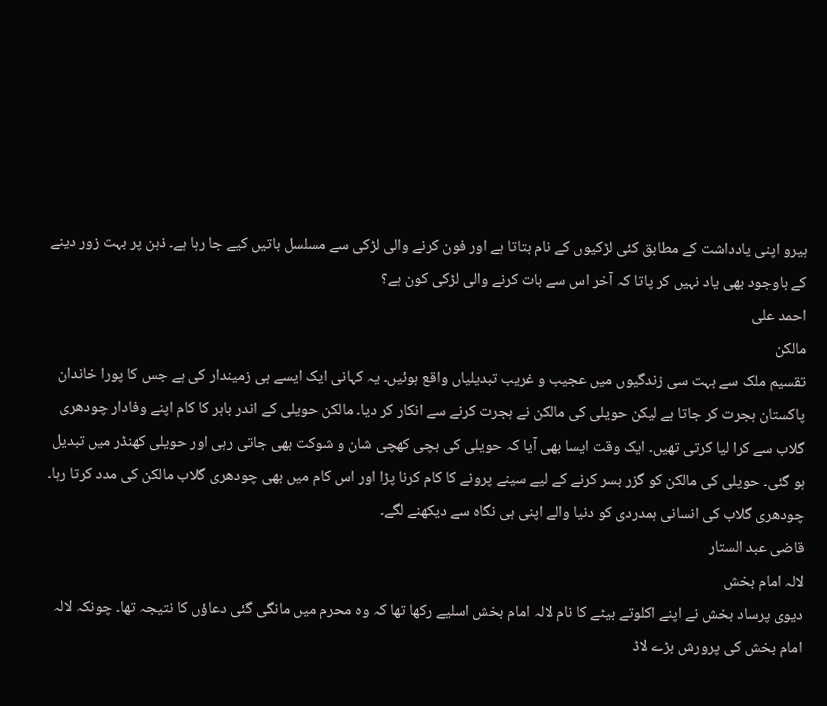ہیرو اپنی یادداشت کے مطابق کئی لڑکیوں کے نام بتاتا ہے اور فون کرنے والی لڑکی سے مسلسل باتیں کیے جا رہا ہے۔ ذہن پر بہت زور دینے کے باوجود بھی یاد نہیں کر پاتا کہ آخر اس سے بات کرنے والی لڑکی کون ہے؟
احمد علی
مالکن
تقسیم ملک سے بہت سی زندگیوں میں عجیب و غریب تبدیلیاں واقع ہوئیں۔ یہ کہانی ایک ایسے ہی زمیندار کی ہے جس کا پورا خاندان پاکستان ہجرت کر جاتا ہے لیکن حویلی کی مالکن نے ہجرت کرنے سے انکار کر دیا۔ مالکن حویلی کے اندر باہر کا کام اپنے وفادار چودھری گلاب سے کرا لیا کرتی تھیں۔ ایک وقت ایسا بھی آیا کہ حویلی کی بچی کھچی شان و شوکت بھی جاتی رہی اور حویلی کھنڈر میں تبدیل ہو گئی۔ حویلی کی مالکن کو گزر بسر کرنے کے لیے سینے پرونے کا کام کرنا پڑا اور اس کام میں بھی چودھری گلاب مالکن کی مدد کرتا رہا۔ چودھری گلاب کی انسانی ہمدردی کو دنیا والے اپنی ہی نگاہ سے دیکھنے لگے۔
قاضی عبد الستار
لالہ امام بخش
دیوی پرساد بخش نے اپنے اکلوتے بیٹے کا نام لالہ امام بخش اسلیے رکھا تھا کہ وہ محرم میں مانگی گئی دعاؤں کا نتیجہ تھا۔ چونکہ لالہ امام بخش کی پرورش بڑے لاڈ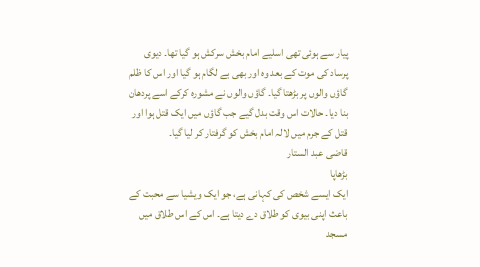پیار سے ہوئی تھی اسلیے امام بخش سرکش ہو گیا تھا۔ دیوی پرساد کی موت کے بعد وہ اور بھی بے لگام ہو گیا اور اس کا ظلم گاؤں والوں پر بڑھتا گیا۔ گاؤں والوں نے مشورہ کرکے اسے پردھان بنا دیا۔ حالات اس وقت بدل گیے جب گاؤں میں ایک قتل ہوا اور قتل کے جرم میں لالہ امام بخش کو گرفتار کر لیا گیا۔
قاضی عبد الستار
بڑھاپا
ایک ایسے شخص کی کہانی ہے، جو ایک ویشیا سے محبت کے باعث اپنی بیوی کو طلاق دے دیتا ہے۔ اس کے اس طلاق میں مسجد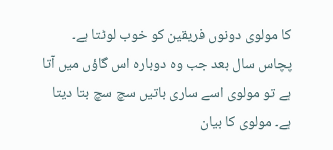کا مولوی دونوں فریقین کو خوب لوٹتا ہے۔ پچاس سال بعد جب وہ دوبارہ اس گاؤں میں آتا ہے تو مولوی اسے ساری باتیں سچ سچ بتا دیتا ہے۔ مولوی کا بیان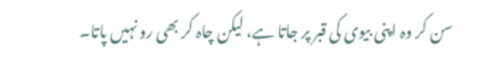سن کر وہ اپنی بیوی کی قبر پر جاتا ہے، لیکن چاہ کر بھی رو نہیں پاتا۔